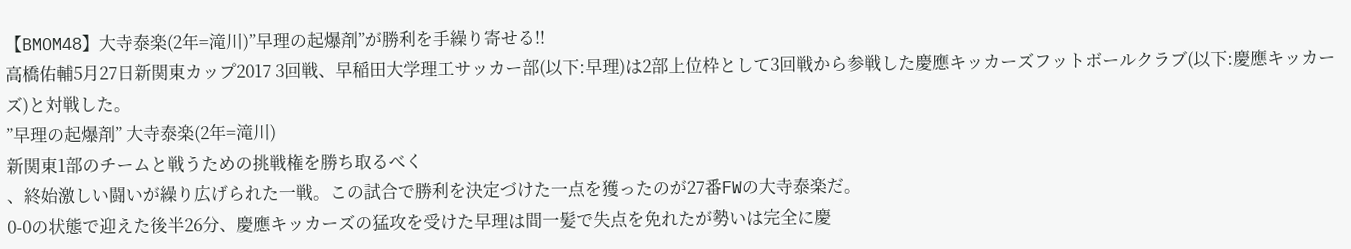【BMOM48】大寺泰楽(2年=滝川)”早理の起爆剤”が勝利を手繰り寄せる!!
高橋佑輔5月27日新関東カップ2017 3回戦、早稲田大学理工サッカー部(以下:早理)は2部上位枠として3回戦から参戦した慶應キッカーズフットボールクラブ(以下:慶應キッカーズ)と対戦した。
”早理の起爆剤” 大寺泰楽(2年=滝川)
新関東1部のチームと戦うための挑戦権を勝ち取るべく
、終始激しい闘いが繰り広げられた一戦。この試合で勝利を決定づけた一点を獲ったのが27番FWの大寺泰楽だ。
0-0の状態で迎えた後半26分、慶應キッカーズの猛攻を受けた早理は間一髪で失点を免れたが勢いは完全に慶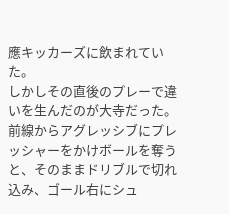應キッカーズに飲まれていた。
しかしその直後のプレーで違いを生んだのが大寺だった。前線からアグレッシブにプレッシャーをかけボールを奪うと、そのままドリブルで切れ込み、ゴール右にシュ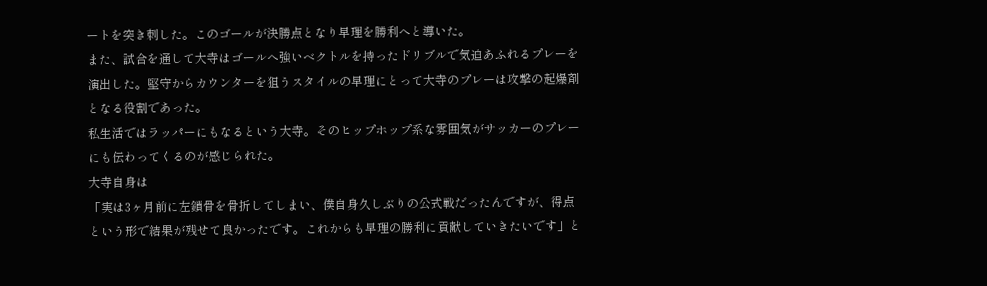ートを突き刺した。このゴールが決勝点となり早理を勝利へと導いた。
また、試合を通して大寺はゴールへ強いベクトルを持ったドリブルで気迫あふれるプレーを演出した。堅守からカウンターを狙うスタイルの早理にとって大寺のプレーは攻撃の起爆剤となる役割であった。
私生活ではラッパーにもなるという大寺。そのヒップホップ系な雰囲気がサッカーのプレーにも伝わってくるのが感じられた。
大寺自身は
「実は3ヶ月前に左鎖骨を骨折してしまい、僕自身久しぶりの公式戦だったんですが、得点という形で結果が残せて良かったです。これからも早理の勝利に貢献していきたいです」と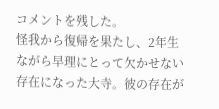コメントを残した。
怪我から復帰を果たし、2年生ながら早理にとって欠かせない存在になった大寺。彼の存在が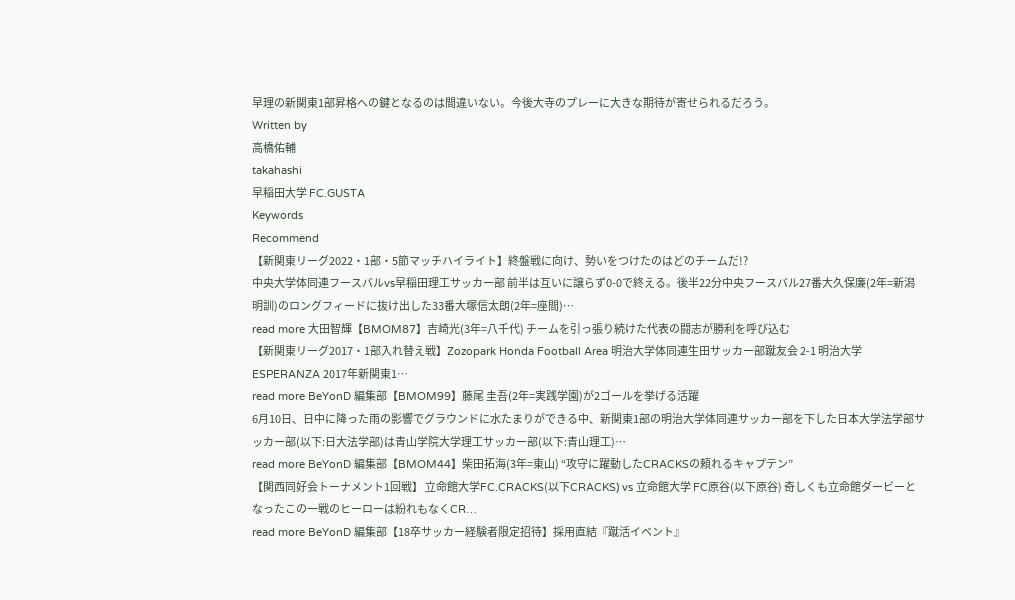早理の新関東1部昇格への鍵となるのは間違いない。今後大寺のプレーに大きな期待が寄せられるだろう。
Written by
高橋佑輔
takahashi
早稲田大学 FC.GUSTA
Keywords
Recommend
【新関東リーグ2022・1部・5節マッチハイライト】終盤戦に向け、勢いをつけたのはどのチームだ!?
中央大学体同連フースバルvs早稲田理工サッカー部 前半は互いに譲らず0-0で終える。後半22分中央フースバル27番大久保廉(2年=新潟明訓)のロングフィードに抜け出した33番大塚信太朗(2年=座間)…
read more 大田智輝【BMOM87】吉崎光(3年=八千代) チームを引っ張り続けた代表の闘志が勝利を呼び込む
【新関東リーグ2017・1部入れ替え戦】Zozopark Honda Football Area 明治大学体同連生田サッカー部蹴友会 2-1 明治大学ESPERANZA 2017年新関東1…
read more BeYonD 編集部【BMOM99】藤尾 圭吾(2年=実践学園)が2ゴールを挙げる活躍
6月10日、日中に降った雨の影響でグラウンドに水たまりができる中、新関東1部の明治大学体同連サッカー部を下した日本大学法学部サッカー部(以下:日大法学部)は青山学院大学理工サッカー部(以下:青山理工)…
read more BeYonD 編集部【BMOM44】柴田拓海(3年=東山) “攻守に躍動したCRACKSの頼れるキャプテン”
【関西同好会トーナメント1回戦】 立命館大学FC.CRACKS(以下CRACKS) vs 立命館大学 FC原谷(以下原谷) 奇しくも立命館ダービーとなったこの一戦のヒーローは紛れもなくCR…
read more BeYonD 編集部【18卒サッカー経験者限定招待】採用直結『蹴活イベント』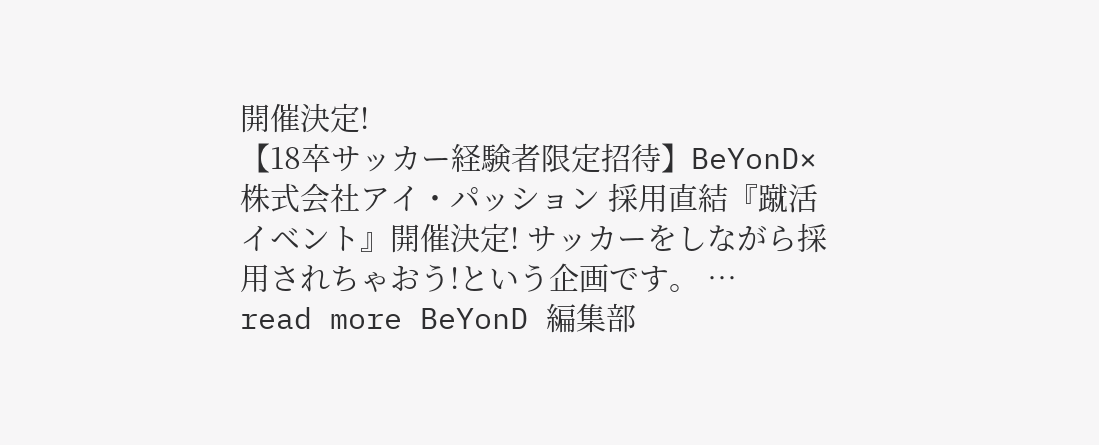開催決定!
【18卒サッカー経験者限定招待】BeYonD×株式会社アイ・パッション 採用直結『蹴活イベント』開催決定! サッカーをしながら採用されちゃおう!という企画です。 …
read more BeYonD 編集部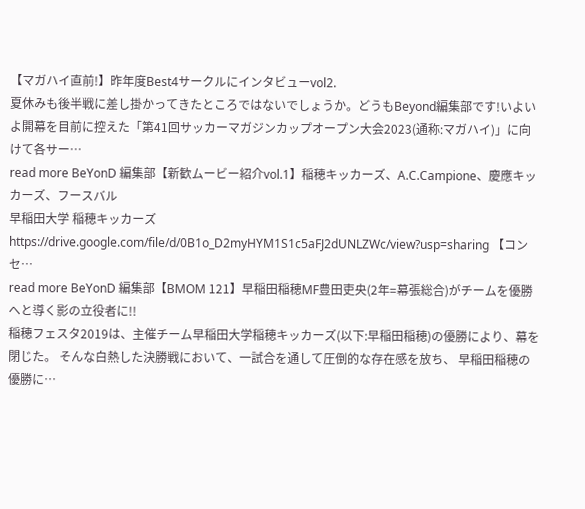【マガハイ直前!】昨年度Best4サークルにインタビューvol2.
夏休みも後半戦に差し掛かってきたところではないでしょうか。どうもBeyond編集部です!いよいよ開幕を目前に控えた「第41回サッカーマガジンカップオープン大会2023(通称:マガハイ)」に向けて各サー…
read more BeYonD 編集部【新歓ムービー紹介vol.1】稲穂キッカーズ、A.C.Campione、慶應キッカーズ、フースバル
早稲田大学 稲穂キッカーズ https://drive.google.com/file/d/0B1o_D2myHYM1S1c5aFJ2dUNLZWc/view?usp=sharing 【コンセ…
read more BeYonD 編集部【BMOM 121】早稲田稲穂MF豊田吏央(2年=幕張総合)がチームを優勝へと導く影の立役者に!!
稲穂フェスタ2019は、主催チーム早稲田大学稲穂キッカーズ(以下:早稲田稲穂)の優勝により、幕を閉じた。 そんな白熱した決勝戦において、一試合を通して圧倒的な存在感を放ち、 早稲田稲穂の優勝に…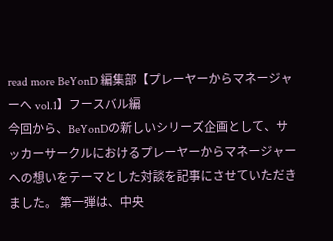read more BeYonD 編集部【プレーヤーからマネージャーへ vol.1】フースバル編
今回から、BeYonDの新しいシリーズ企画として、サッカーサークルにおけるプレーヤーからマネージャーへの想いをテーマとした対談を記事にさせていただきました。 第一弾は、中央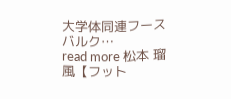大学体同連フースバルク…
read more 松本 瑠風【フット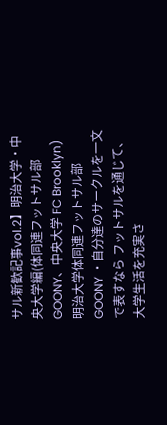サル新歓記事vol.2】明治大学・中央大学編(体同連フットサル部GOONY、中央大学 FC Brooklyn)
明治大学体同連フットサル部GOONY ・自分達のサークルを一文で表すなら フットサルを通じて、大学生活を充実さ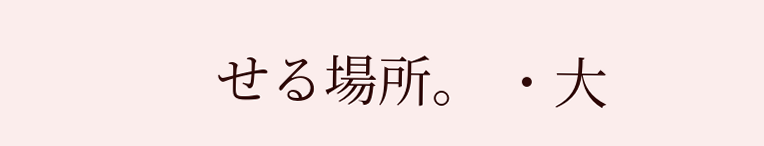せる場所。 ・大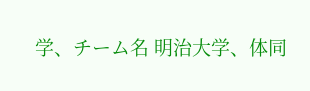学、チーム名 明治大学、体同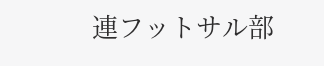連フットサル部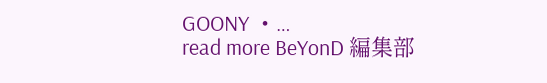GOONY ・…
read more BeYonD 編集部